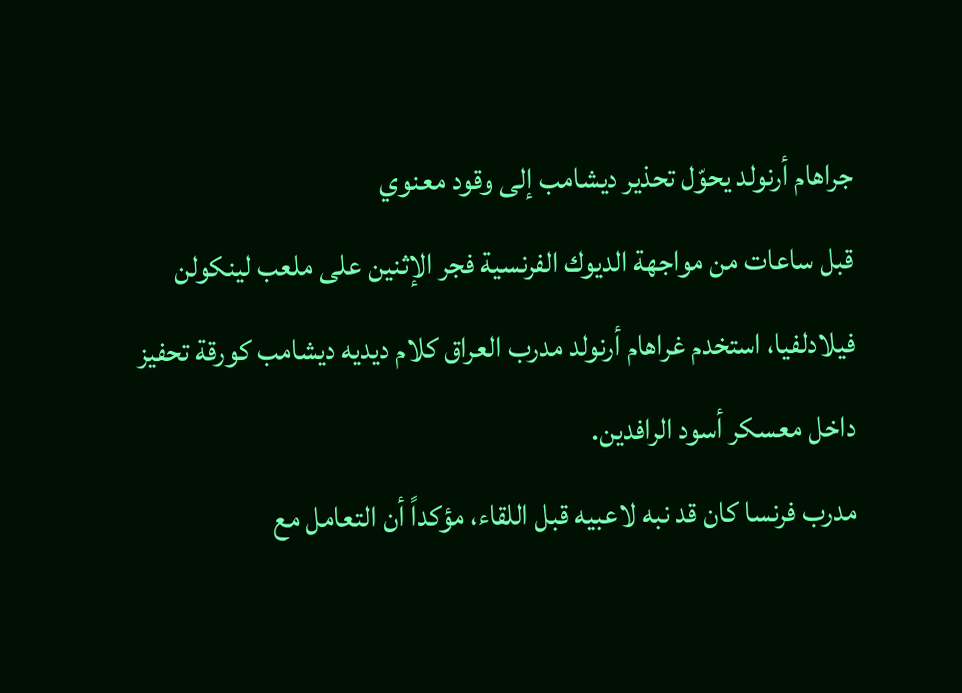جراهام أرنولد يحوّل تحذير ديشامب إلى وقود معنوي
قبل ساعات من مواجهة الديوك الفرنسية فجر الإثنين على ملعب لينكولن فيلادلفيا، استخدم غراهام أرنولد مدرب العراق كلام ديديه ديشامب كورقة تحفيز داخل معسكر أسود الرافدين.
مدرب فرنسا كان قد نبه لاعبيه قبل اللقاء، مؤكداً أن التعامل مع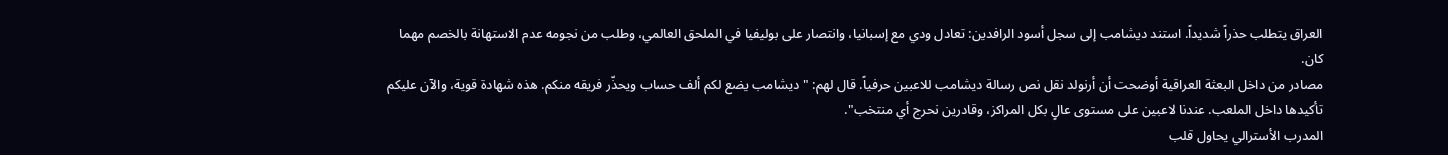العراق يتطلب حذراً شديداً. استند ديشامب إلى سجل أسود الرافدين: تعادل ودي مع إسبانيا، وانتصار على بوليفيا في الملحق العالمي، وطلب من نجومه عدم الاستهانة بالخصم مهما كان.
مصادر من داخل البعثة العراقية أوضحت أن أرنولد نقل نص رسالة ديشامب للاعبين حرفياً. قال لهم: "ديشامب يضع لكم ألف حساب ويحذّر فريقه منكم. هذه شهادة قوية، والآن عليكم تأكيدها داخل الملعب. عندنا لاعبين على مستوى عالٍ بكل المراكز، وقادرين نحرج أي منتخب".
المدرب الأسترالي يحاول قلب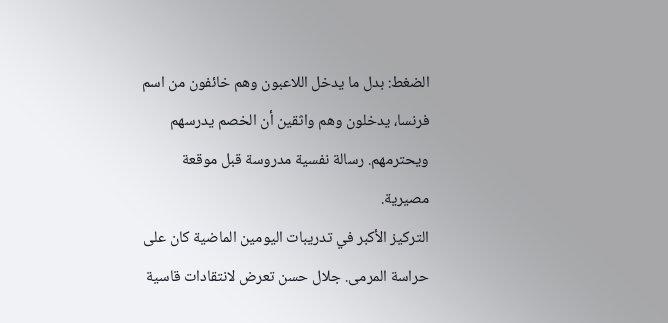الضغط: بدل ما يدخل اللاعبون وهم خائفون من اسم فرنسا، يدخلون وهم واثقين أن الخصم يدرسهم ويحترمهم. رسالة نفسية مدروسة قبل موقعة مصيرية.
التركيز الأكبر في تدريبات اليومين الماضية كان على حراسة المرمى. جلال حسن تعرض لانتقادات قاسية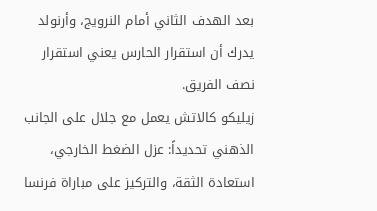بعد الهدف الثاني أمام النرويج، وأرنولد يدرك أن استقرار الحارس يعني استقرار نصف الفريق.
زيليكو كالاتش يعمل مع جلال على الجانب الذهني تحديداً: عزل الضغط الخارجي، استعادة الثقة، والتركيز على مباراة فرنسا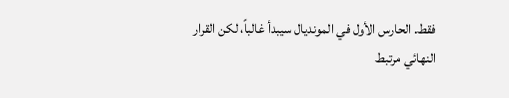فقط. الحارس الأول في المونديال سيبدأ غالباً، لكن القرار النهائي مرتبط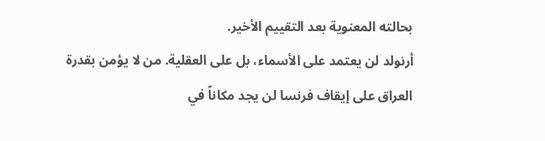بحالته المعنوية بعد التقييم الأخير.
أرنولد لن يعتمد على الأسماء، بل على العقلية. من لا يؤمن بقدرة العراق على إيقاف فرنسا لن يجد مكاناً في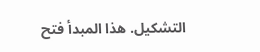التشكيل. هذا المبدأ فتح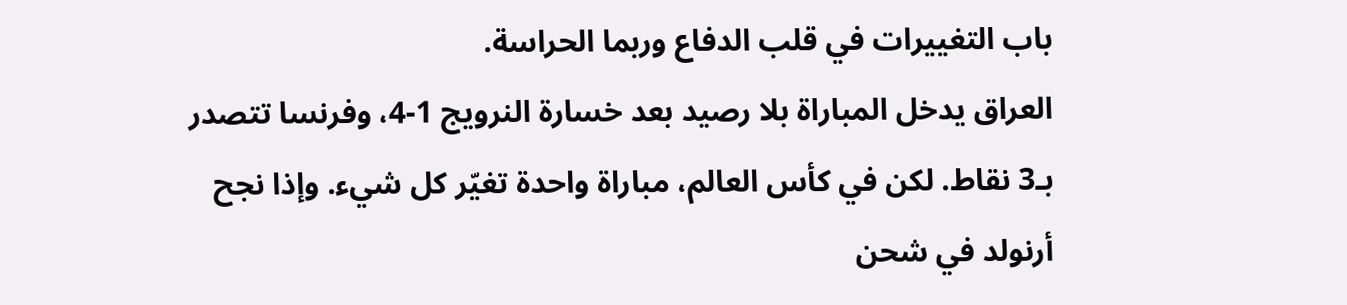باب التغييرات في قلب الدفاع وربما الحراسة.
العراق يدخل المباراة بلا رصيد بعد خسارة النرويج 1-4، وفرنسا تتصدر بـ3 نقاط. لكن في كأس العالم، مباراة واحدة تغيّر كل شيء. وإذا نجح أرنولد في شحن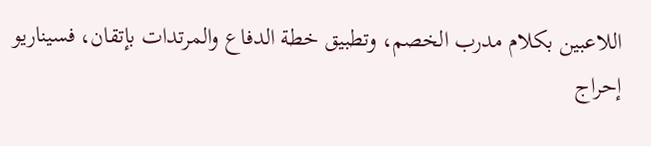اللاعبين بكلام مدرب الخصم، وتطبيق خطة الدفاع والمرتدات بإتقان، فسيناريو إحراج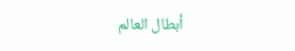أبطال العالم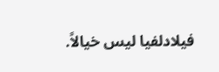فيلادلفيا ليس خيالاً.